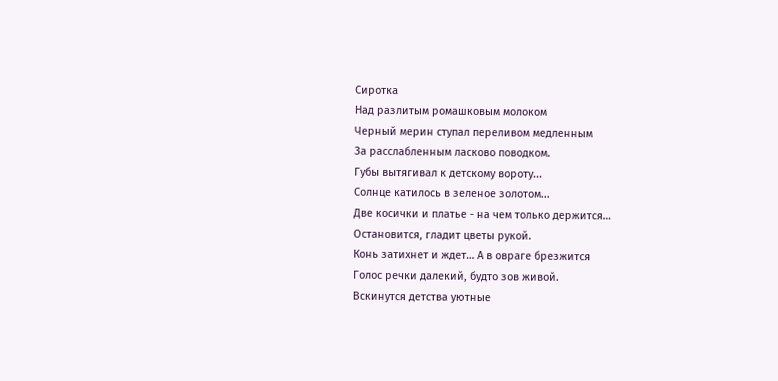Сиротка
Над разлитым ромашковым молоком
Черный мерин ступал переливом медленным
За расслабленным ласково поводком.
Губы вытягивал к детскому вороту...
Солнце катилось в зеленое золотом...
Две косички и платье - на чем только держится…
Остановится, гладит цветы рукой.
Конь затихнет и ждет… А в овраге брезжится
Голос речки далекий, будто зов живой.
Вскинутся детства уютные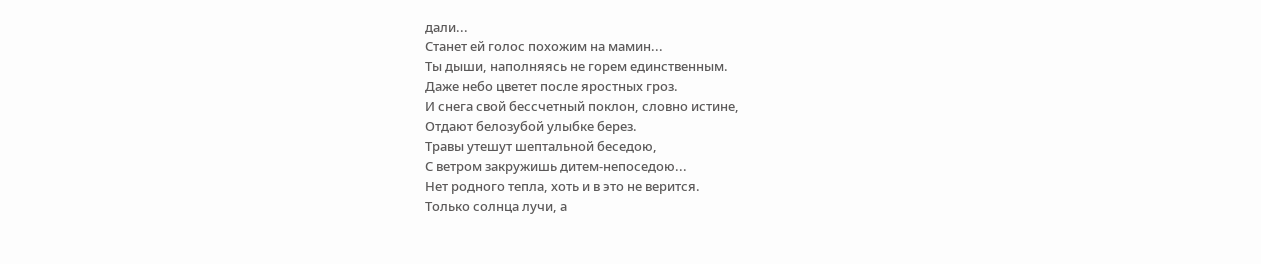дали...
Станет ей голос похожим на мамин...
Ты дыши, наполняясь не горем единственным.
Даже небо цветет после яростных гроз.
И снега свой бессчетный поклон, словно истине,
Отдают белозубой улыбке берез.
Травы утешут шептальной беседою,
С ветром закружишь дитем-непоседою...
Нет родного тепла, хоть и в это не верится.
Только солнца лучи, а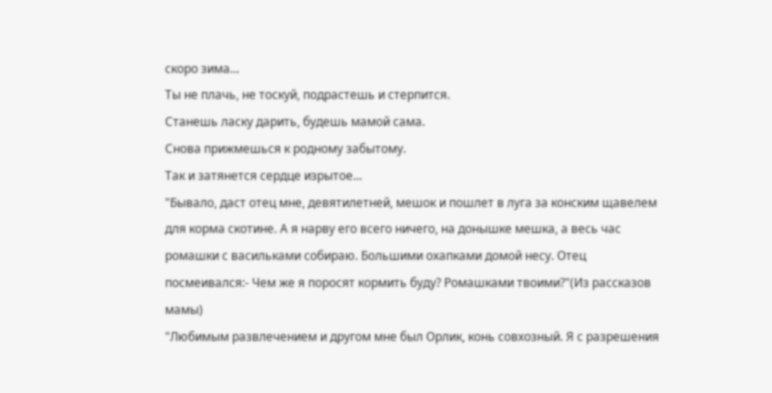скоро зима…
Ты не плачь, не тоскуй, подрастешь и стерпится.
Станешь ласку дарить, будешь мамой сама.
Снова прижмешься к родному забытому.
Так и затянется сердце изрытое...
"Бывало, даст отец мне, девятилетней, мешок и пошлет в луга за конским щавелем для корма скотине. А я нарву его всего ничего, на донышке мешка, а весь час ромашки с васильками собираю. Большими охапками домой несу. Отец посмеивался:- Чем же я поросят кормить буду? Ромашками твоими?"(Из рассказов мамы)
"Любимым развлечением и другом мне был Орлик, конь совхозный. Я с разрешения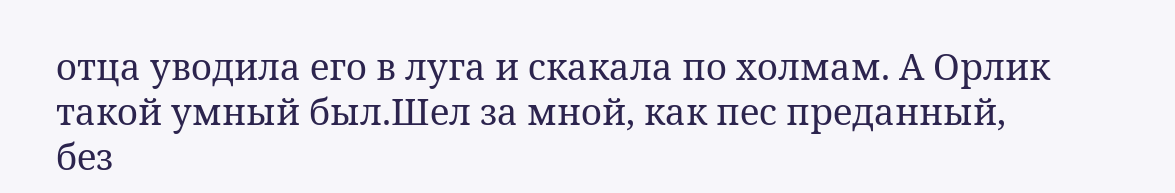отца уводила его в луга и скакала по холмам. А Орлик такой умный был.Шел за мной, как пес преданный, без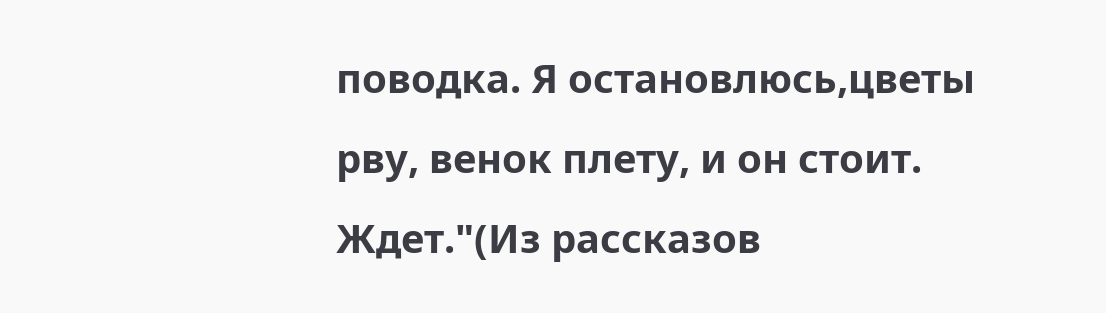поводка. Я остановлюсь,цветы рву, венок плету, и он стоит. Ждет."(Из рассказов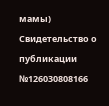мамы)
Свидетельство о публикации №126030808166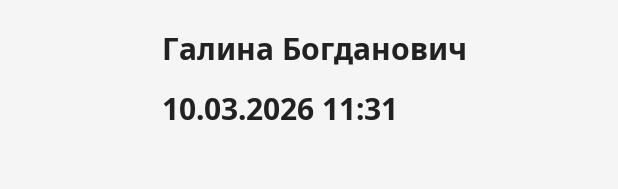Галина Богданович 10.03.2026 11:31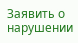Заявить о нарушении